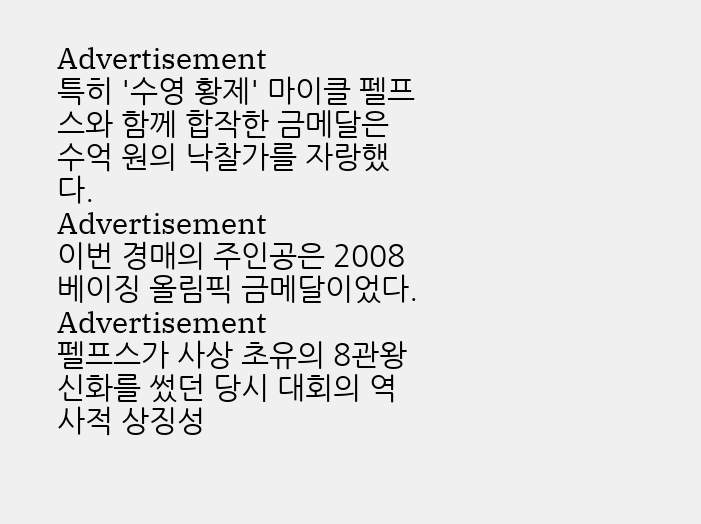Advertisement
특히 '수영 황제' 마이클 펠프스와 함께 합작한 금메달은 수억 원의 낙찰가를 자랑했다.
Advertisement
이번 경매의 주인공은 2008 베이징 올림픽 금메달이었다.
Advertisement
펠프스가 사상 초유의 8관왕 신화를 썼던 당시 대회의 역사적 상징성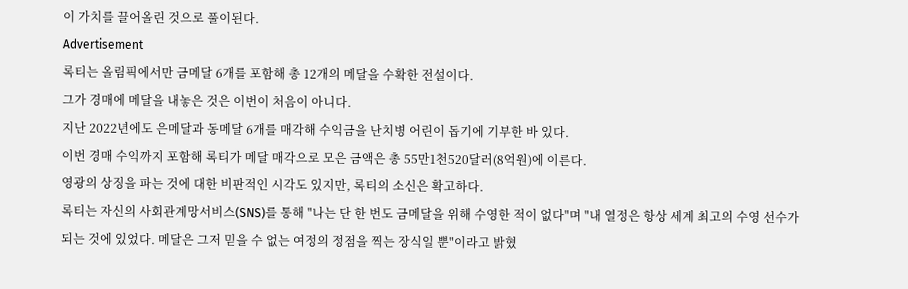이 가치를 끌어올린 것으로 풀이된다.
Advertisement
록티는 올림픽에서만 금메달 6개를 포함해 총 12개의 메달을 수확한 전설이다.
그가 경매에 메달을 내놓은 것은 이번이 처음이 아니다.
지난 2022년에도 은메달과 동메달 6개를 매각해 수익금을 난치병 어린이 돕기에 기부한 바 있다.
이번 경매 수익까지 포함해 록티가 메달 매각으로 모은 금액은 총 55만1천520달러(8억원)에 이른다.
영광의 상징을 파는 것에 대한 비판적인 시각도 있지만, 록티의 소신은 확고하다.
록티는 자신의 사회관계망서비스(SNS)를 통해 "나는 단 한 번도 금메달을 위해 수영한 적이 없다"며 "내 열정은 항상 세계 최고의 수영 선수가 되는 것에 있었다. 메달은 그저 믿을 수 없는 여정의 정점을 찍는 장식일 뿐"이라고 밝혔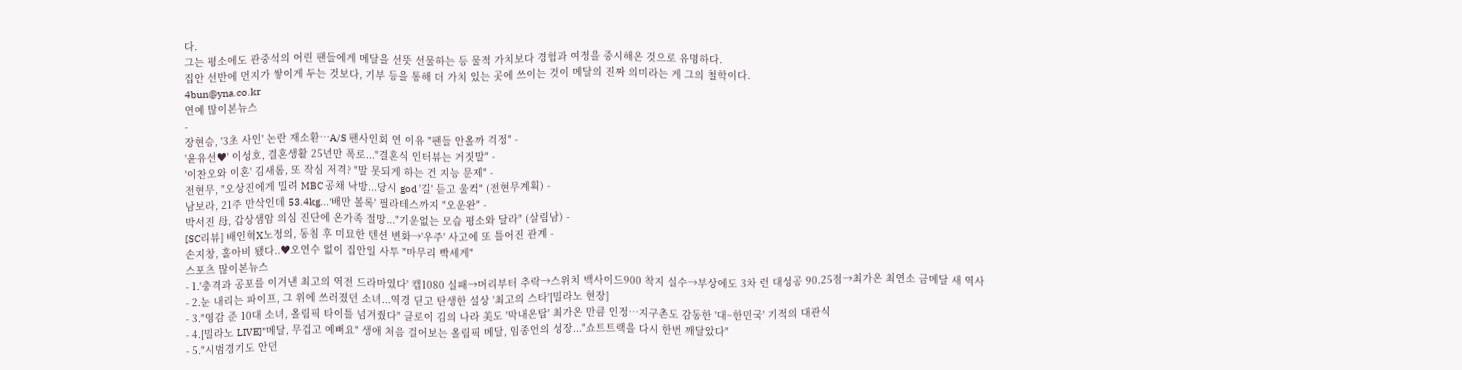다.
그는 평소에도 관중석의 어린 팬들에게 메달을 선뜻 선물하는 등 물적 가치보다 경험과 여정을 중시해온 것으로 유명하다.
집안 선반에 먼지가 쌓이게 두는 것보다, 기부 등을 통해 더 가치 있는 곳에 쓰이는 것이 메달의 진짜 의미라는 게 그의 철학이다.
4bun@yna.co.kr
연예 많이본뉴스
-
장현승, '3초 사인' 논란 재소환…A/S 팬사인회 연 이유 "팬들 안올까 걱정" -
'윤유선♥' 이성호, 결혼생활 25년만 폭로..."결혼식 인터뷰는 거짓말" -
'이찬오와 이혼' 김새롬, 또 작심 저격? "말 못되게 하는 건 지능 문제" -
전현무, "오상진에게 밀려 MBC 공채 낙방...당시 god '길' 듣고 울컥" (전현무계획) -
남보라, 21주 만삭인데 53.4kg...'배만 볼록' 필라테스까지 "오운완" -
박서진 母, 갑상샘암 의심 진단에 온가족 절망..."기운없는 모습 평소와 달라" (살림남) -
[SC리뷰] 배인혁X노정의, 동침 후 미묘한 텐션 변화→'우주' 사고에 또 틀어진 관계 -
손지창, 홀아비 됐다..♥오연수 없이 집안일 사투 "마무리 빡세게"
스포츠 많이본뉴스
- 1.'충격과 공포를 이겨낸 최고의 역전 드라마였다' 캡1080 실패→머리부터 추락→스위치 백사이드900 착지 실수→부상에도 3차 런 대성공 90.25점→최가온 최연소 금메달 새 역사
- 2.눈 내리는 파이프, 그 위에 쓰러졌던 소녀...역경 딛고 탄생한 설상 '최고의 스타'[밀라노 현장]
- 3."영감 준 10대 소녀, 올림픽 타이틀 넘겨줬다" 클로이 김의 나라 美도 '막내온탑' 최가온 만큼 인정…지구촌도 감동한 '대~한민국' 기적의 대관식
- 4.[밀라노 LIVE]"메달, 무겁고 예뻐요" 생애 처음 걸어보는 올림픽 메달, 임종언의 성장..."쇼트트랙을 다시 한번 깨달았다"
- 5."시범경기도 안던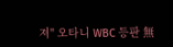져" 오타니 WBC 등판 無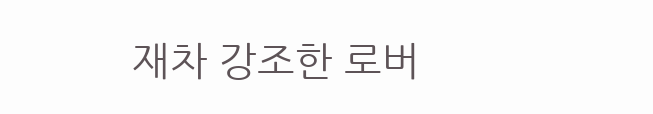재차 강조한 로버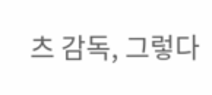츠 감독, 그렇다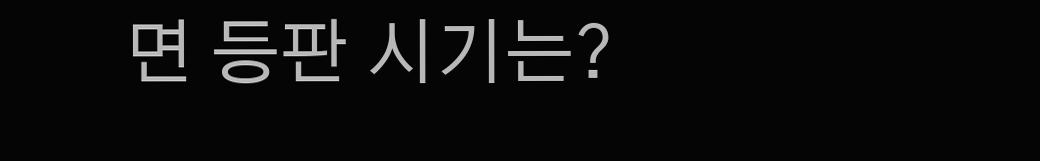면 등판 시기는?